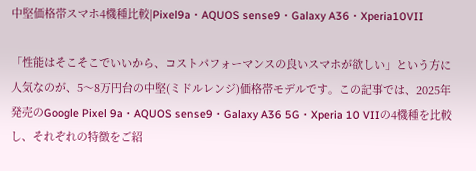中堅価格帯スマホ4機種比較|Pixel9a・AQUOS sense9・Galaxy A36・Xperia10VII

「性能はそこそこでいいから、コストパフォーマンスの良いスマホが欲しい」という方に人気なのが、5〜8万円台の中堅(ミドルレンジ)価格帯モデルです。この記事では、2025年発売のGoogle Pixel 9a・AQUOS sense9・Galaxy A36 5G・Xperia 10 VIIの4機種を比較し、それぞれの特徴をご紹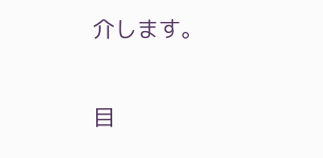介します。

目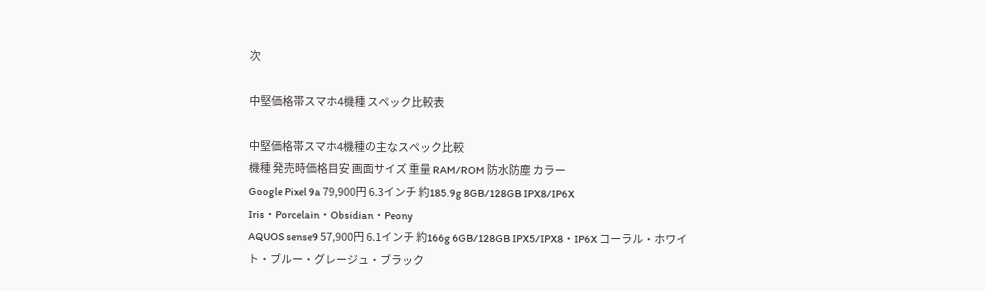次

中堅価格帯スマホ4機種 スペック比較表

中堅価格帯スマホ4機種の主なスペック比較
機種 発売時価格目安 画面サイズ 重量 RAM/ROM 防水防塵 カラー
Google Pixel 9a 79,900円 6.3インチ 約185.9g 8GB/128GB IPX8/IP6X Iris・Porcelain・Obsidian・Peony
AQUOS sense9 57,900円 6.1インチ 約166g 6GB/128GB IPX5/IPX8・IP6X コーラル・ホワイト・ブルー・グレージュ・ブラック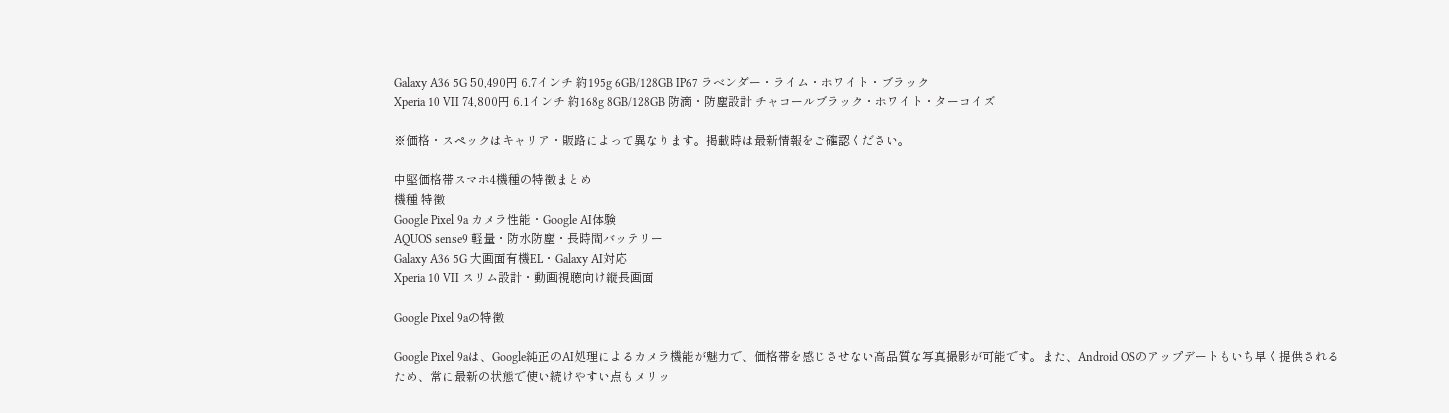Galaxy A36 5G 50,490円 6.7インチ 約195g 6GB/128GB IP67 ラベンダー・ライム・ホワイト・ブラック
Xperia 10 VII 74,800円 6.1インチ 約168g 8GB/128GB 防滴・防塵設計 チャコールブラック・ホワイト・ターコイズ

※価格・スペックはキャリア・販路によって異なります。掲載時は最新情報をご確認ください。

中堅価格帯スマホ4機種の特徴まとめ
機種 特徴
Google Pixel 9a カメラ性能・Google AI体験
AQUOS sense9 軽量・防水防塵・長時間バッテリー
Galaxy A36 5G 大画面有機EL・Galaxy AI対応
Xperia 10 VII スリム設計・動画視聴向け縦長画面

Google Pixel 9aの特徴

Google Pixel 9aは、Google純正のAI処理によるカメラ機能が魅力で、価格帯を感じさせない高品質な写真撮影が可能です。また、Android OSのアップデートもいち早く提供されるため、常に最新の状態で使い続けやすい点もメリッ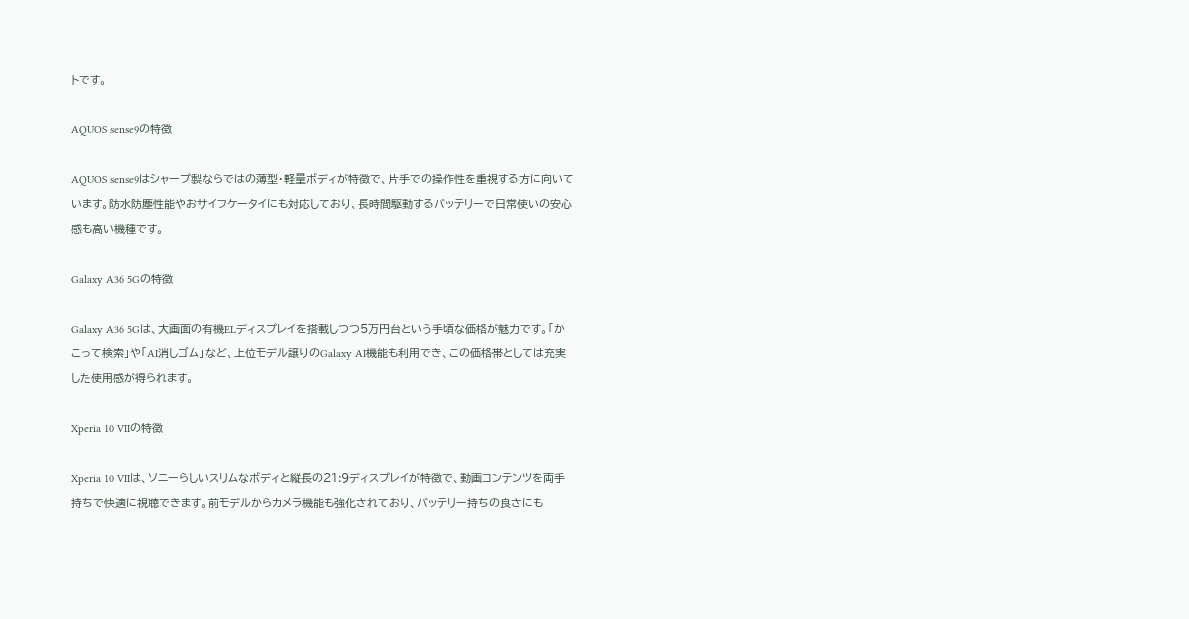トです。

AQUOS sense9の特徴

AQUOS sense9はシャープ製ならではの薄型・軽量ボディが特徴で、片手での操作性を重視する方に向いています。防水防塵性能やおサイフケータイにも対応しており、長時間駆動するバッテリーで日常使いの安心感も高い機種です。

Galaxy A36 5Gの特徴

Galaxy A36 5Gは、大画面の有機ELディスプレイを搭載しつつ5万円台という手頃な価格が魅力です。「かこって検索」や「AI消しゴム」など、上位モデル譲りのGalaxy AI機能も利用でき、この価格帯としては充実した使用感が得られます。

Xperia 10 VIIの特徴

Xperia 10 VIIは、ソニーらしいスリムなボディと縦長の21:9ディスプレイが特徴で、動画コンテンツを両手持ちで快適に視聴できます。前モデルからカメラ機能も強化されており、バッテリー持ちの良さにも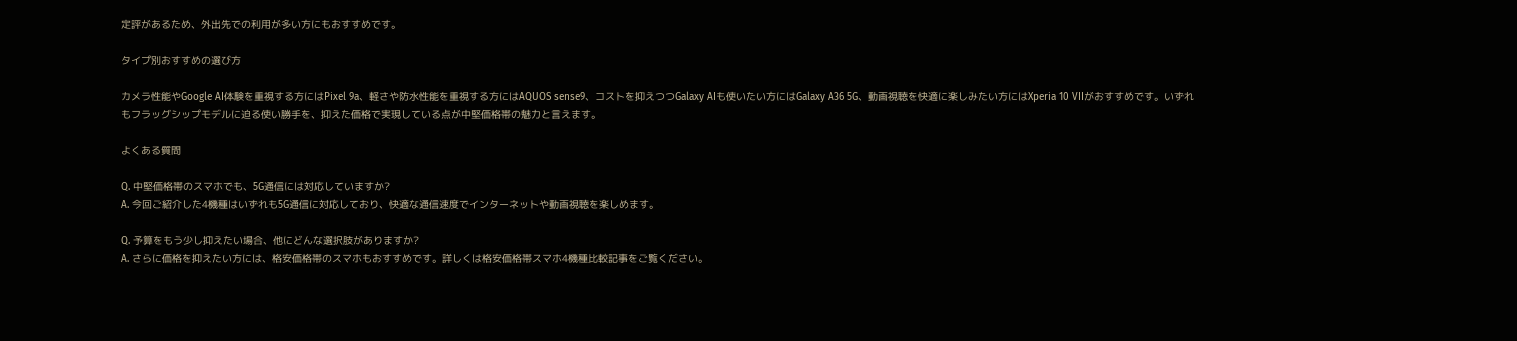定評があるため、外出先での利用が多い方にもおすすめです。

タイプ別おすすめの選び方

カメラ性能やGoogle AI体験を重視する方にはPixel 9a、軽さや防水性能を重視する方にはAQUOS sense9、コストを抑えつつGalaxy AIも使いたい方にはGalaxy A36 5G、動画視聴を快適に楽しみたい方にはXperia 10 VIIがおすすめです。いずれもフラッグシップモデルに迫る使い勝手を、抑えた価格で実現している点が中堅価格帯の魅力と言えます。

よくある質問

Q. 中堅価格帯のスマホでも、5G通信には対応していますか?
A. 今回ご紹介した4機種はいずれも5G通信に対応しており、快適な通信速度でインターネットや動画視聴を楽しめます。

Q. 予算をもう少し抑えたい場合、他にどんな選択肢がありますか?
A. さらに価格を抑えたい方には、格安価格帯のスマホもおすすめです。詳しくは格安価格帯スマホ4機種比較記事をご覧ください。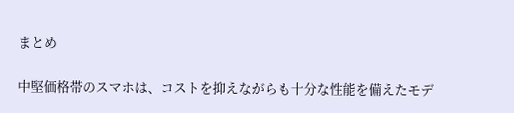まとめ

中堅価格帯のスマホは、コストを抑えながらも十分な性能を備えたモデ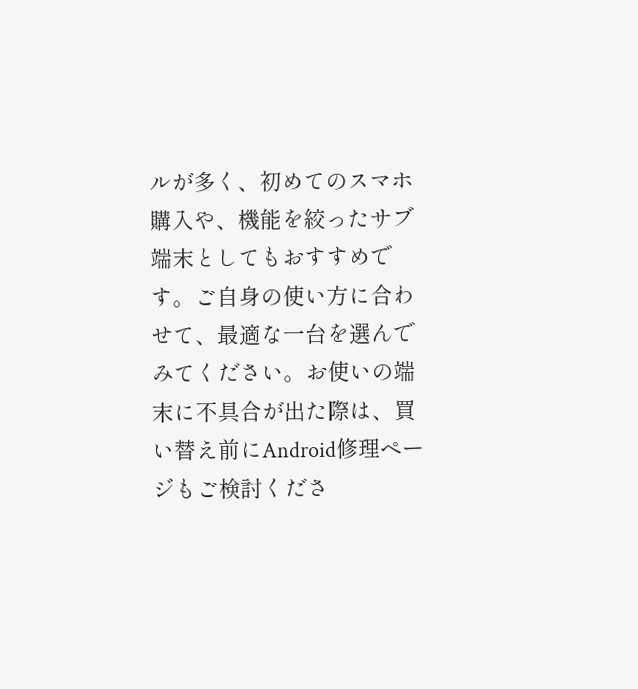ルが多く、初めてのスマホ購入や、機能を絞ったサブ端末としてもおすすめです。ご自身の使い方に合わせて、最適な一台を選んでみてください。お使いの端末に不具合が出た際は、買い替え前にAndroid修理ページもご検討くださ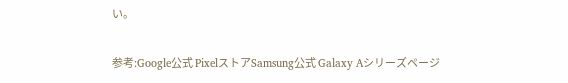い。

参考:Google公式 PixelストアSamsung公式 Galaxy Aシリーズページ